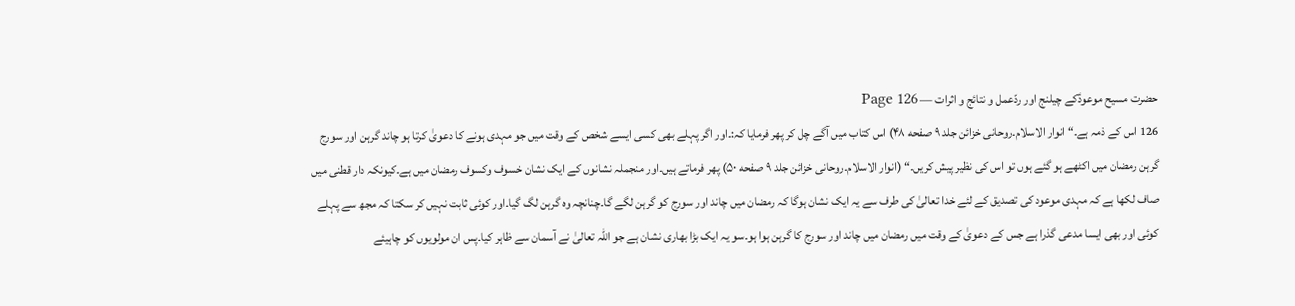حضرت مسیح موعودؑکے چیلنج اور ردّعمل و نتائج و اثرات — Page 126
126 اس کے ذمہ ہے۔“ انوار الاسلام۔روحانی خزائن جلد ۹ صفحه ۴۸) اس کتاب میں آگے چل کر پھر فرمایا کہ:۔اور اگر پہلے بھی کسی ایسے شخص کے وقت میں جو مہدی ہونے کا دعویٰ کرتا ہو چاند گرہن اور سورج گرہن رمضان میں اکٹھے ہو گئے ہوں تو اس کی نظیر پیش کریں۔“ (انوار الاسلام۔روحانی خزائن جلد ۹ صفحه ۵۰) پھر فرماتے ہیں۔اور منجملہ نشانوں کے ایک نشان خسوف وکسوف رمضان میں ہے۔کیونکہ دار قطنی میں صاف لکھا ہے کہ مہدی موعود کی تصدیق کے لئے خدا تعالیٰ کی طرف سے یہ ایک نشان ہوگا کہ رمضان میں چاند اور سورج کو گرہن لگے گا۔چنانچہ وہ گرہن لگ گیا۔اور کوئی ثابت نہیں کر سکتا کہ مجھ سے پہلے کوئی اور بھی ایسا مدعی گذرا ہے جس کے دعویٰ کے وقت میں رمضان میں چاند اور سورج کا گرہن ہوا ہو۔سو یہ ایک بڑا بھاری نشان ہے جو اللہ تعالیٰ نے آسمان سے ظاہر کیا۔پس ان مولویوں کو چاہیئے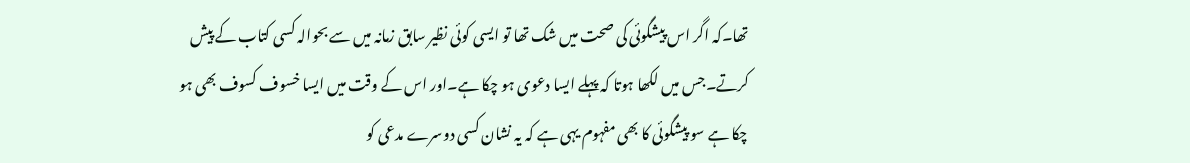تھا۔کہ اگر اس پیشگوئی کی صحت میں شک تھا تو ایسی کوئی نظیر سابق زمانہ میں سے بحوالہ کسی کتاب کے پیش کرتے۔جس میں لکھا ہوتا کہ پہلے ایسا دعوی ہو چکا ہے۔اور اس کے وقت میں ایسا خسوف کسوف بھی ہو چکا ہے سو پیشگوئی کا بھی مفہوم یہی ہے کہ یہ نشان کسی دوسرے مدعی کو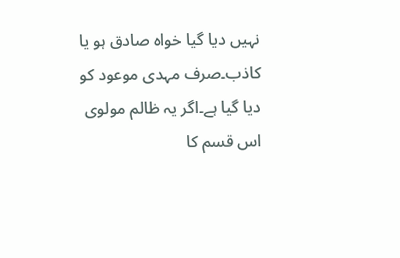نہیں دیا گیا خواہ صادق ہو یا کاذب۔صرف مہدی موعود کو دیا گیا ہے۔اگر یہ ظالم مولوی اس قسم کا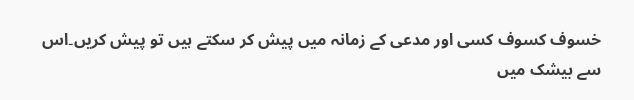خسوف کسوف کسی اور مدعی کے زمانہ میں پیش کر سکتے ہیں تو پیش کریں۔اس سے بیشک میں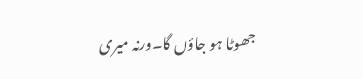جھوٹا ہو جاؤں گا۔ورنہ میری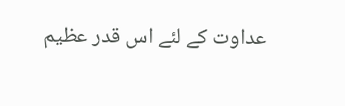عداوت کے لئے اس قدر عظیم